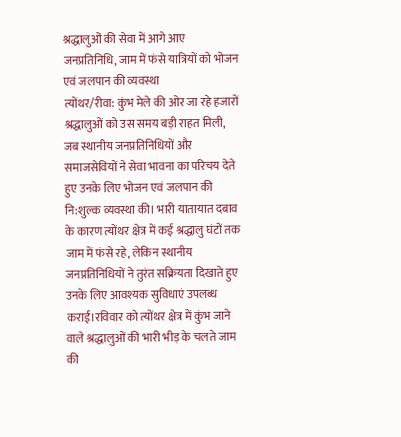श्रद्धालुओं की सेवा में आगे आए जनप्रतिनिधि, जाम में फंसे यात्रियों को भोजन एवं जलपान की व्यवस्था
त्योंथर/रीवा: कुंभ मेले की ओर जा रहे हजारों श्रद्धालुओं को उस समय बड़ी राहत मिली, जब स्थानीय जनप्रतिनिधियों और समाजसेवियों ने सेवा भावना का परिचय देते हुए उनके लिए भोजन एवं जलपान की नि:शुल्क व्यवस्था की। भारी यातायात दबाव के कारण त्योंथर क्षेत्र में कई श्रद्धालु घंटों तक जाम में फंसे रहे, लेकिन स्थानीय जनप्रतिनिधियों ने तुरंत सक्रियता दिखाते हुए उनके लिए आवश्यक सुविधाएं उपलब्ध कराईं।रविवार को त्योंथर क्षेत्र में कुंभ जाने वाले श्रद्धालुओं की भारी भीड़ के चलते जाम की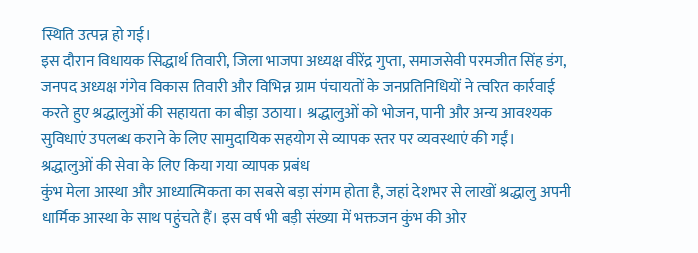स्थिति उत्पन्न हो गई।
इस दौरान विधायक सिद्धार्थ तिवारी, जिला भाजपा अध्यक्ष वीरेंद्र गुप्ता, समाजसेवी परमजीत सिंह डंग, जनपद अध्यक्ष गंगेव विकास तिवारी और विभिन्न ग्राम पंचायतों के जनप्रतिनिधियों ने त्वरित कार्रवाई करते हुए श्रद्धालुओं की सहायता का बीड़ा उठाया। श्रद्धालुओं को भोजन, पानी और अन्य आवश्यक सुविधाएं उपलब्ध कराने के लिए सामुदायिक सहयोग से व्यापक स्तर पर व्यवस्थाएं की गईं।
श्रद्धालुओं की सेवा के लिए किया गया व्यापक प्रबंध
कुंभ मेला आस्था और आध्यात्मिकता का सबसे बड़ा संगम होता है, जहां देशभर से लाखों श्रद्धालु अपनी धार्मिक आस्था के साथ पहुंचते हैं। इस वर्ष भी बड़ी संख्या में भक्तजन कुंभ की ओर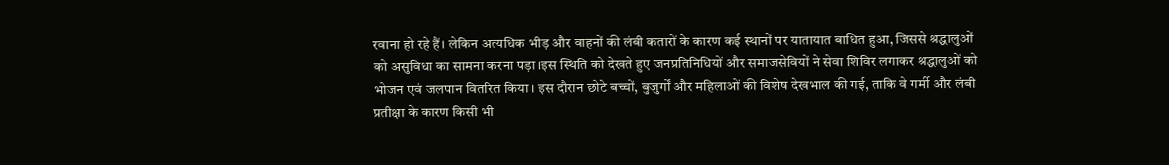रवाना हो रहे हैं। लेकिन अत्यधिक भीड़ और वाहनों की लंबी कतारों के कारण कई स्थानों पर यातायात बाधित हुआ, जिससे श्रद्धालुओं को असुविधा का सामना करना पड़ा।इस स्थिति को देखते हुए जनप्रतिनिधियों और समाजसेवियों ने सेवा शिविर लगाकर श्रद्धालुओं को भोजन एवं जलपान वितरित किया। इस दौरान छोटे बच्चों, बुजुर्गों और महिलाओं की विशेष देखभाल की गई, ताकि वे गर्मी और लंबी प्रतीक्षा के कारण किसी भी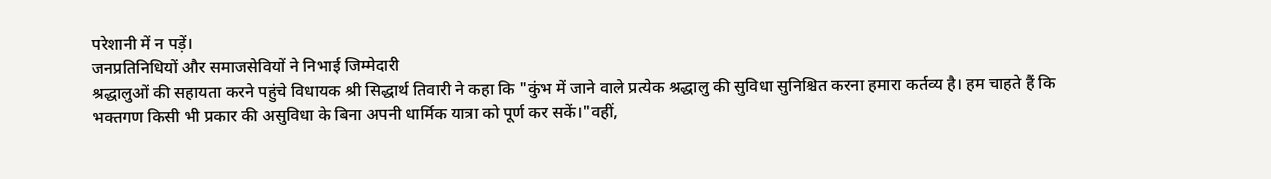परेशानी में न पड़ें।
जनप्रतिनिधियों और समाजसेवियों ने निभाई जिम्मेदारी
श्रद्धालुओं की सहायता करने पहुंचे विधायक श्री सिद्धार्थ तिवारी ने कहा कि "कुंभ में जाने वाले प्रत्येक श्रद्धालु की सुविधा सुनिश्चित करना हमारा कर्तव्य है। हम चाहते हैं कि भक्तगण किसी भी प्रकार की असुविधा के बिना अपनी धार्मिक यात्रा को पूर्ण कर सकें।"वहीं,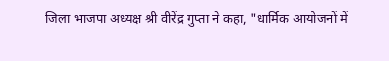जिला भाजपा अध्यक्ष श्री वीरेंद्र गुप्ता ने कहा, "धार्मिक आयोजनों में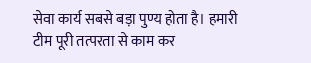सेवा कार्य सबसे बड़ा पुण्य होता है। हमारी टीम पूरी तत्परता से काम कर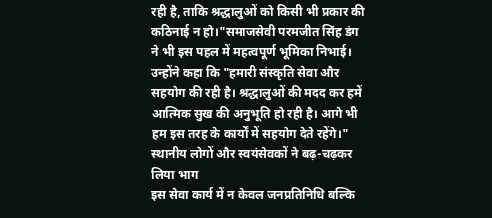रही है, ताकि श्रद्धालुओं को किसी भी प्रकार की कठिनाई न हो।"समाजसेवी परमजीत सिंह डंग ने भी इस पहल में महत्वपूर्ण भूमिका निभाई। उन्होंने कहा कि "हमारी संस्कृति सेवा और सहयोग की रही है। श्रद्धालुओं की मदद कर हमें आत्मिक सुख की अनुभूति हो रही है। आगे भी हम इस तरह के कार्यों में सहयोग देते रहेंगे।"
स्थानीय लोगों और स्वयंसेवकों ने बढ़-चढ़कर लिया भाग
इस सेवा कार्य में न केवल जनप्रतिनिधि बल्कि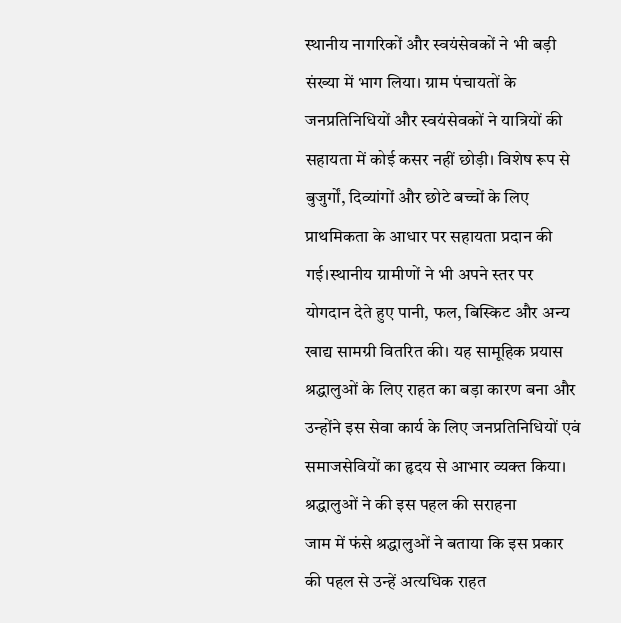स्थानीय नागरिकों और स्वयंसेवकों ने भी बड़ी संख्या में भाग लिया। ग्राम पंचायतों के जनप्रतिनिधियों और स्वयंसेवकों ने यात्रियों की सहायता में कोई कसर नहीं छोड़ी। विशेष रूप से बुजुर्गों, दिव्यांगों और छोटे बच्चों के लिए प्राथमिकता के आधार पर सहायता प्रदान की गई।स्थानीय ग्रामीणों ने भी अपने स्तर पर योगदान देते हुए पानी, फल, बिस्किट और अन्य खाद्य सामग्री वितरित की। यह सामूहिक प्रयास श्रद्धालुओं के लिए राहत का बड़ा कारण बना और उन्होंने इस सेवा कार्य के लिए जनप्रतिनिधियों एवं समाजसेवियों का हृदय से आभार व्यक्त किया।
श्रद्धालुओं ने की इस पहल की सराहना
जाम में फंसे श्रद्धालुओं ने बताया कि इस प्रकार की पहल से उन्हें अत्यधिक राहत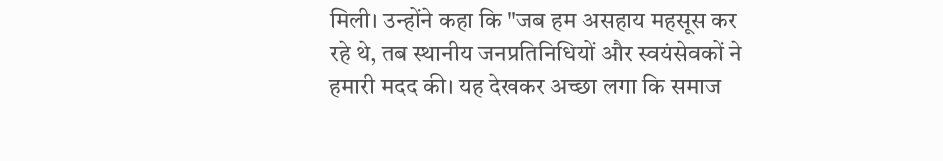मिली। उन्होंने कहा कि "जब हम असहाय महसूस कर रहे थे, तब स्थानीय जनप्रतिनिधियों और स्वयंसेवकों ने हमारी मदद की। यह देखकर अच्छा लगा कि समाज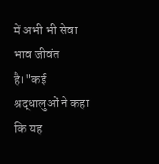में अभी भी सेवा भाव जीवंत है।"कई श्रद्धालुओं ने कहा कि यह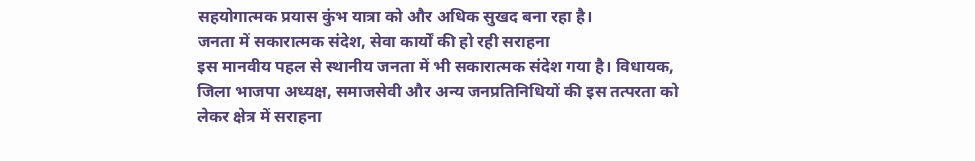सहयोगात्मक प्रयास कुंभ यात्रा को और अधिक सुखद बना रहा है।
जनता में सकारात्मक संदेश, सेवा कार्यों की हो रही सराहना
इस मानवीय पहल से स्थानीय जनता में भी सकारात्मक संदेश गया है। विधायक, जिला भाजपा अध्यक्ष, समाजसेवी और अन्य जनप्रतिनिधियों की इस तत्परता को लेकर क्षेत्र में सराहना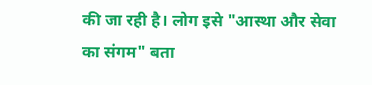की जा रही है। लोग इसे "आस्था और सेवा का संगम" बता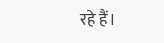रहे हैं।